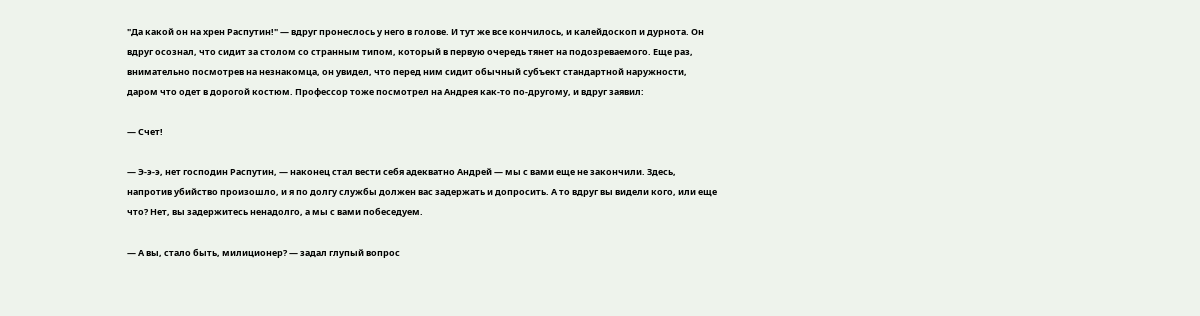"Да какой он на хрен Распутин!" — вдруг пронеслось у него в голове. И тут же все кончилось, и калейдоскоп и дурнота. Он вдруг осознал, что сидит за столом со странным типом, который в первую очередь тянет на подозреваемого. Еще раз, внимательно посмотрев на незнакомца, он увидел, что перед ним сидит обычный субъект стандартной наружности, даром что одет в дорогой костюм. Профессор тоже посмотрел на Андрея как-то по-другому, и вдруг заявил:

— Счет!

— Э-э-э, нет господин Распутин, — наконец стал вести себя адекватно Андрей — мы с вами еще не закончили. Здесь, напротив убийство произошло, и я по долгу службы должен вас задержать и допросить. А то вдруг вы видели кого, или еще что? Нет, вы задержитесь ненадолго, а мы с вами побеседуем.

— А вы, стало быть, милиционер? — задал глупый вопрос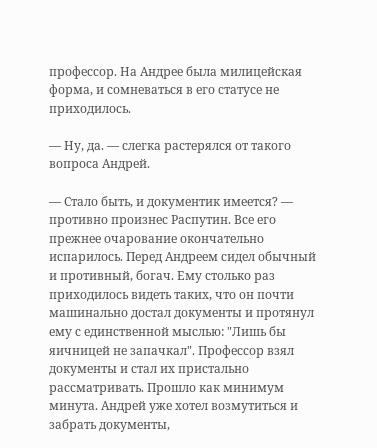профессор. На Андрее была милицейская форма, и сомневаться в его статусе не приходилось.

— Ну, да. — слегка растерялся от такого вопроса Андрей.

— Стало быть, и документик имеется? — противно произнес Распутин. Все его прежнее очарование окончательно испарилось. Перед Андреем сидел обычный и противный, богач. Ему столько раз приходилось видеть таких, что он почти машинально достал документы и протянул ему с единственной мыслью: "Лишь бы яичницей не запачкал". Профессор взял документы и стал их пристально рассматривать. Прошло как минимум минута. Андрей уже хотел возмутиться и забрать документы,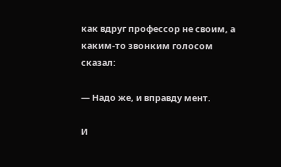как вдруг профессор не своим, а каким-то звонким голосом сказал:

— Надо же, и вправду мент.

И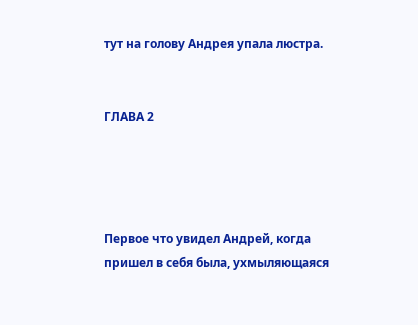тут на голову Андрея упала люстра.


ГЛАВА 2




Первое что увидел Андрей, когда пришел в себя была, ухмыляющаяся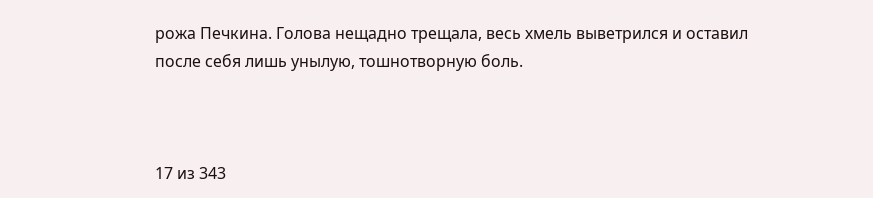рожа Печкина. Голова нещадно трещала, весь хмель выветрился и оставил после себя лишь унылую, тошнотворную боль.



17 из 343